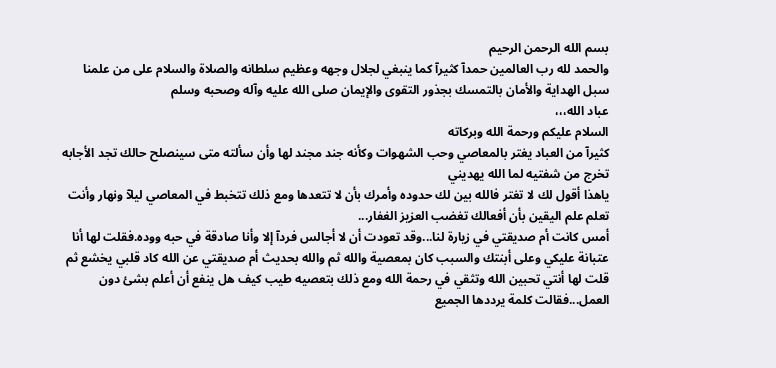بسم الله الرحمن الرحيم
والحمد لله رب العالمين حمدآ كثيرآ كما ينبغي لجلال وجهه وعظيم سلطانه والصلاة والسلام على من علمنا سبل الهداية والأمان بالتمسك بجذور التقوى والإيمان صلى الله عليه وآله وصحبه وسلم
عباد الله،،،
السلام عليكم ورحمة الله وبركاته
كثيرآ من العباد يغتر بالمعاصي وحب الشهوات وكأنه جند مجند لها وأن سألته متى سينصلح حالك تجد الأجابه تخرج من شفتيه لما الله يهديني
ياهذا أقول لك لا تغتر فالله بين لك حدوده وأمرك بأن لا تتعدها ومع ذلك تتخبط في المعاصي ليلآ ونهار وأنت تعلم علم اليقين بأن أفعالك تغضب العزيز الغفار...
أمس كانت أم صديقتي في زيارة لنا...وقد تعودت أن لا أجالس فردآ إلا وأنا صادقة في حبه ووده.فقلت لها أنا عتبانة عليكي وعلى أبنتك والسبب كان بمعصية والله ثم والله بحديث أم صديقتي عن الله كاد قلبي يخشع ثم قلت لها أنتي تحبين الله وتثقي في رحمة الله ومع ذلك بتعصيه طيب كيف هل ينفع أن أعلم بشئ دون العمل...فقالت كلمة يرددها الجميع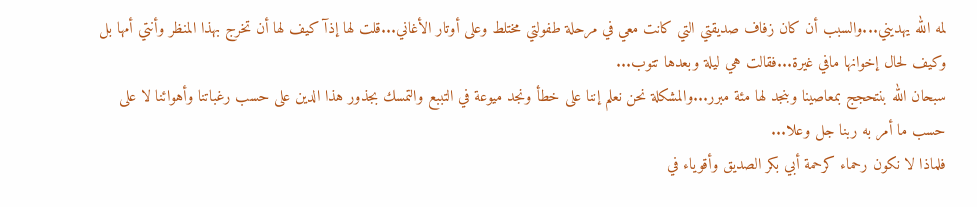لمه الله يهديني...والسبب أن كان زفاف صديقتي التي كانت معي في مرحلة طفولتي مختلط وعلى أوتار الأغاني...قلت لها إذآ كيف لها أن تخرج بهذا المنظر وأنتي أمها بل وكيف لحال إخوانها مافي غيرة...فقالت هي ليلة وبعدها تتوب...
سبحان الله بنتحجج بمعاصينا وبنجد لها مئة مبرر...والمشكلة نحن نعلم إننا على خطأ ونجد ميوعة في التببع والتمسك بجذور هذا الدين على حسب رغباتنا وأهوائنا لا على حسب ما أمر به ربنا جل وعلا...
فلماذا لا نكون رحماء كرحمة أبي بكر الصديق وأقوياء في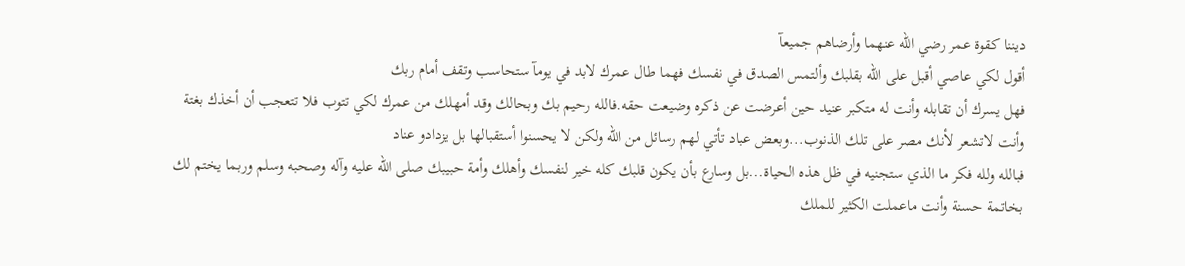ديننا كقوة عمر رضي الله عنهما وأرضاهم جميعآ
أقول لكي عاصي أقبل على الله بقلبك وألتمس الصدق في نفسك فهما طال عمرك لابد في يومآ ستحاسب وتقف أمام ربك
فهل يسرك أن تقابله وأنت له متكبر عنيد حين أعرضت عن ذكره وضيعت حقه.فالله رحيم بك وبحالك وقد أمهلك من عمرك لكي تتوب فلا تتعجب أن أخذك بغتة وأنت لاتشعر لأنك مصر على تلك الذنوب...وبعض عباد تأتي لهم رسائل من الله ولكن لا يحسنوا أستقبالها بل يزدادو عناد
فبالله ولله فكر ما الذي ستجنيه في ظل هذه الحياة...بل وسارع بأن يكون قلبك كله خير لنفسك وأهلك وأمة حبيبك صلى الله عليه وآله وصحبه وسلم وربما يختم لك بخاتمة حسنة وأنت ماعملت الكثير للملك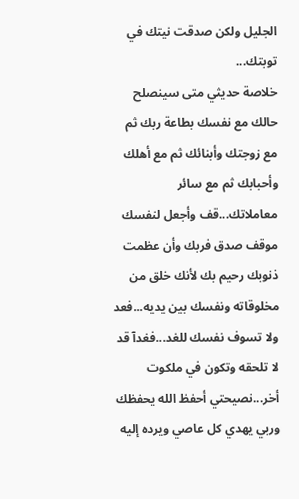الجليل ولكن صدقت نيتك في توبتك...
خلاصة حديثي متى سينصلح حالك مع نفسك بطاعة ربك ثم مع زوجتك وأبنائك ثم مع أهلك وأحبابك ثم مع سائر معاملاتك...قف وأجعل لنفسك موقف صدق فربك وأن عظمت ذنوبك رحيم بك لأنك خلق من مخلوقاته ونفسك بين يديه...فعد ولا تسوف نفسك للغد...فغدآ قد لا تلحقه وتكون في ملكوت أخر...نصيحتي أحفظ الله يحفظك
وربي يهدي كل عاصي ويرده إليه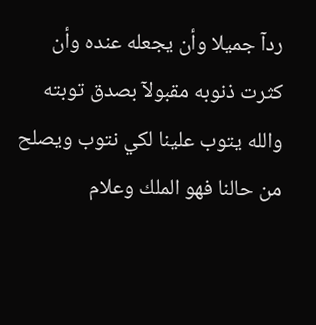ردآ جميلا وأن يجعله عنده وأن كثرت ذنوبه مقبولآ بصدق توبته
والله يتوب علينا لكي نتوب ويصلح من حالنا فهو الملك وعلام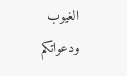الغيوب
ودعواتكم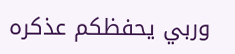وربي يحفظكم عذكره